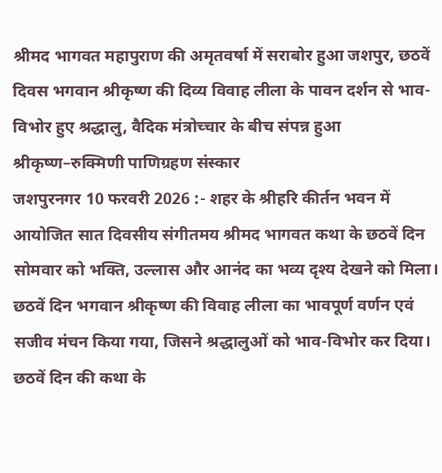श्रीमद भागवत महापुराण की अमृतवर्षा में सराबोर हुआ जशपुर, छठवें दिवस भगवान श्रीकृष्ण की दिव्य विवाह लीला के पावन दर्शन से भाव-विभोर हुए श्रद्धालु, वैदिक मंत्रोच्चार के बीच संपन्न हुआ श्रीकृष्ण–रुक्मिणी पाणिग्रहण संस्कार
जशपुरनगर 10 फरवरी 2026 :- शहर के श्रीहरि कीर्तन भवन में आयोजित सात दिवसीय संगीतमय श्रीमद भागवत कथा के छठवें दिन सोमवार को भक्ति, उल्लास और आनंद का भव्य दृश्य देखने को मिला। छठवें दिन भगवान श्रीकृष्ण की विवाह लीला का भावपूर्ण वर्णन एवं सजीव मंचन किया गया, जिसने श्रद्धालुओं को भाव-विभोर कर दिया।
छठवें दिन की कथा के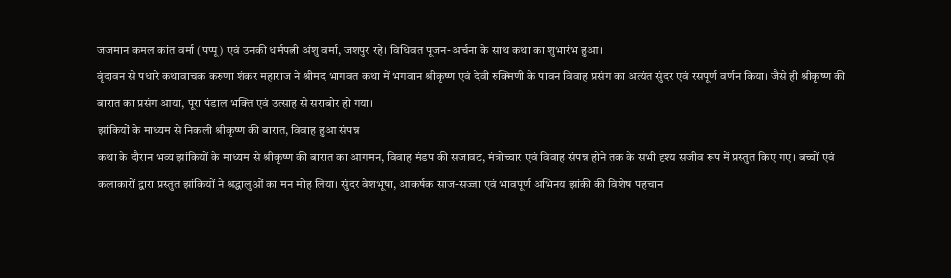जजमान कमल कांत वर्मा (पप्पू) एवं उनकी धर्मपत्नी अंशु वर्मा, जशपुर रहे। विधिवत पूजन-अर्चना के साथ कथा का शुभारंभ हुआ।
वृंदावन से पधारे कथावाचक करुणा शंकर महाराज ने श्रीमद भागवत कथा में भगवान श्रीकृष्ण एवं देवी रुक्मिणी के पावन विवाह प्रसंग का अत्यंत सुंदर एवं रसपूर्ण वर्णन किया। जैसे ही श्रीकृष्ण की बारात का प्रसंग आया, पूरा पंडाल भक्ति एवं उत्साह से सराबोर हो गया।
झांकियों के माध्यम से निकली श्रीकृष्ण की बारात, विवाह हुआ संपन्न
कथा के दौरान भव्य झांकियों के माध्यम से श्रीकृष्ण की बारात का आगमन, विवाह मंडप की सजावट, मंत्रोच्चार एवं विवाह संपन्न होने तक के सभी दृश्य सजीव रूप में प्रस्तुत किए गए। बच्चों एवं कलाकारों द्वारा प्रस्तुत झांकियों ने श्रद्धालुओं का मन मोह लिया। सुंदर वेशभूषा, आकर्षक साज-सज्जा एवं भावपूर्ण अभिनय झांकी की विशेष पहचान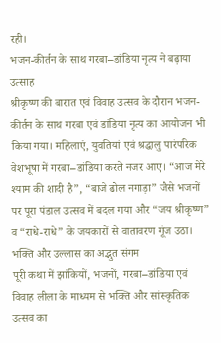रही।
भजन-कीर्तन के साथ गरबा–डांडिया नृत्य ने बढ़ाया उत्साह
श्रीकृष्ण की बारात एवं विवाह उत्सव के दौरान भजन-कीर्तन के साथ गरबा एवं डांडिया नृत्य का आयोजन भी किया गया। महिलाएं, युवतियां एवं श्रद्धालु पारंपरिक वेशभूषा में गरबा–डांडिया करते नजर आए। “आज मेरे श्याम की शादी है”, “बाजे ढोल नगाड़ा” जैसे भजनों पर पूरा पंडाल उत्सव में बदल गया और “जय श्रीकृष्ण” व “राधे-राधे” के जयकारों से वातावरण गूंज उठा।
भक्ति और उल्लास का अद्भुत संगम
पूरी कथा में झांकियों, भजनों, गरबा–डांडिया एवं विवाह लीला के माध्यम से भक्ति और सांस्कृतिक उत्सव का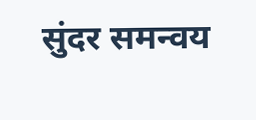सुंदर समन्वय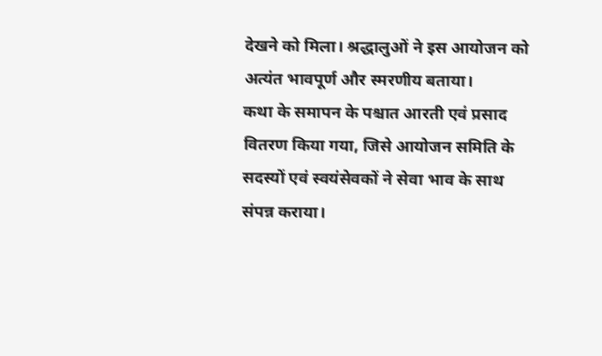देखने को मिला। श्रद्धालुओं ने इस आयोजन को अत्यंत भावपूर्ण और स्मरणीय बताया।
कथा के समापन के पश्चात आरती एवं प्रसाद वितरण किया गया, जिसे आयोजन समिति के सदस्यों एवं स्वयंसेवकों ने सेवा भाव के साथ संपन्न कराया।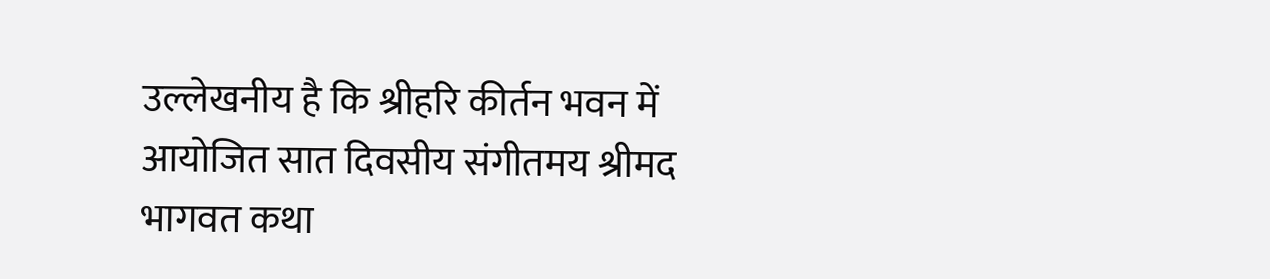उल्लेखनीय है कि श्रीहरि कीर्तन भवन में आयोजित सात दिवसीय संगीतमय श्रीमद भागवत कथा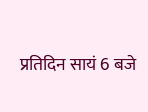प्रतिदिन सायं 6 बजे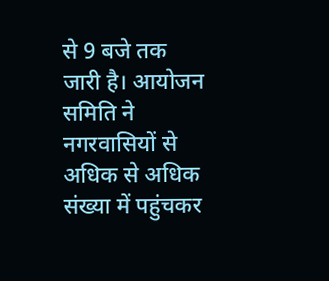से 9 बजे तक जारी है। आयोजन समिति ने नगरवासियों से अधिक से अधिक संख्या में पहुंचकर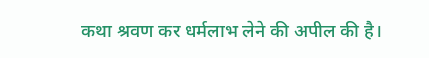कथा श्रवण कर धर्मलाभ लेने की अपील की है।